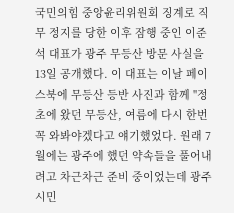국민의힘 중앙윤리위원회 징계로 직무 정지를 당한 이후 잠행 중인 이준석 대표가 광주 무등산 방문 사실을 13일 공개했다. 이 대표는 이날 페이스북에 무등산 등반 사진과 함께 "정초에 왔던 무등산, 여름에 다시 한번 꼭 와봐야겠다고 얘기했었다. 원래 7월에는 광주에 했던 약속들을 풀어내려고 차근차근 준비 중이었는데 광주시민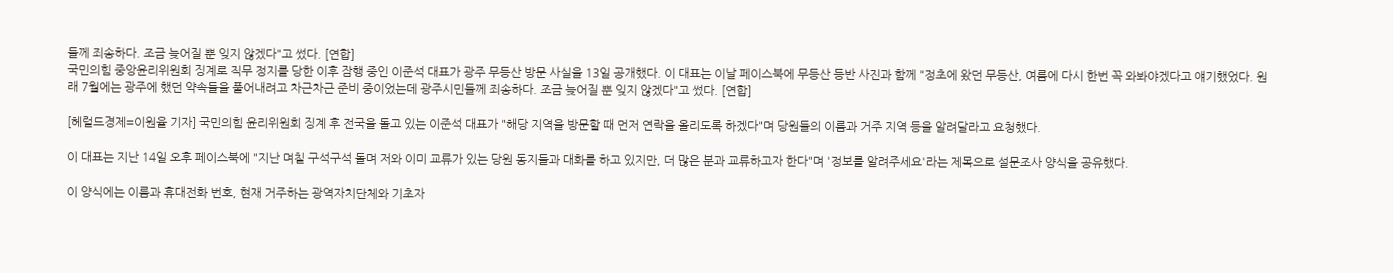들께 죄송하다. 조금 늦어질 뿐 잊지 않겠다"고 썼다. [연합]
국민의힘 중앙윤리위원회 징계로 직무 정지를 당한 이후 잠행 중인 이준석 대표가 광주 무등산 방문 사실을 13일 공개했다. 이 대표는 이날 페이스북에 무등산 등반 사진과 함께 "정초에 왔던 무등산, 여름에 다시 한번 꼭 와봐야겠다고 얘기했었다. 원래 7월에는 광주에 했던 약속들을 풀어내려고 차근차근 준비 중이었는데 광주시민들께 죄송하다. 조금 늦어질 뿐 잊지 않겠다"고 썼다. [연합]

[헤럴드경제=이원율 기자] 국민의힘 윤리위원회 징계 후 전국을 돌고 있는 이준석 대표가 "해당 지역을 방문할 때 먼저 연락을 올리도록 하겠다"며 당원들의 이름과 거주 지역 등을 알려달라고 요청했다.

이 대표는 지난 14일 오후 페이스북에 "지난 며칠 구석구석 돌며 저와 이미 교류가 있는 당원 동지들과 대화를 하고 있지만, 더 많은 분과 교류하고자 한다"며 '정보를 알려주세요'라는 제목으로 설문조사 양식을 공유했다.

이 양식에는 이름과 휴대전화 번호, 현재 거주하는 광역자치단체와 기초자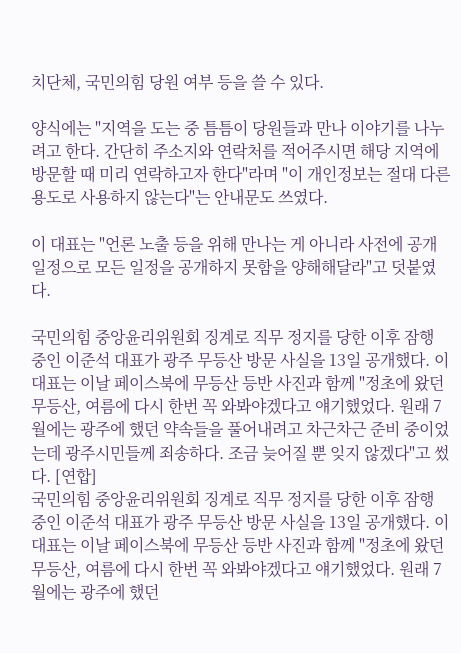치단체, 국민의힘 당원 여부 등을 쓸 수 있다.

양식에는 "지역을 도는 중 틈틈이 당원들과 만나 이야기를 나누려고 한다. 간단히 주소지와 연락처를 적어주시면 해당 지역에 방문할 때 미리 연락하고자 한다"라며 "이 개인정보는 절대 다른 용도로 사용하지 않는다"는 안내문도 쓰였다.

이 대표는 "언론 노출 등을 위해 만나는 게 아니라 사전에 공개 일정으로 모든 일정을 공개하지 못함을 양해해달라"고 덧붙였다.

국민의힘 중앙윤리위원회 징계로 직무 정지를 당한 이후 잠행 중인 이준석 대표가 광주 무등산 방문 사실을 13일 공개했다. 이 대표는 이날 페이스북에 무등산 등반 사진과 함께 "정초에 왔던 무등산, 여름에 다시 한번 꼭 와봐야겠다고 얘기했었다. 원래 7월에는 광주에 했던 약속들을 풀어내려고 차근차근 준비 중이었는데 광주시민들께 죄송하다. 조금 늦어질 뿐 잊지 않겠다"고 썼다. [연합]
국민의힘 중앙윤리위원회 징계로 직무 정지를 당한 이후 잠행 중인 이준석 대표가 광주 무등산 방문 사실을 13일 공개했다. 이 대표는 이날 페이스북에 무등산 등반 사진과 함께 "정초에 왔던 무등산, 여름에 다시 한번 꼭 와봐야겠다고 얘기했었다. 원래 7월에는 광주에 했던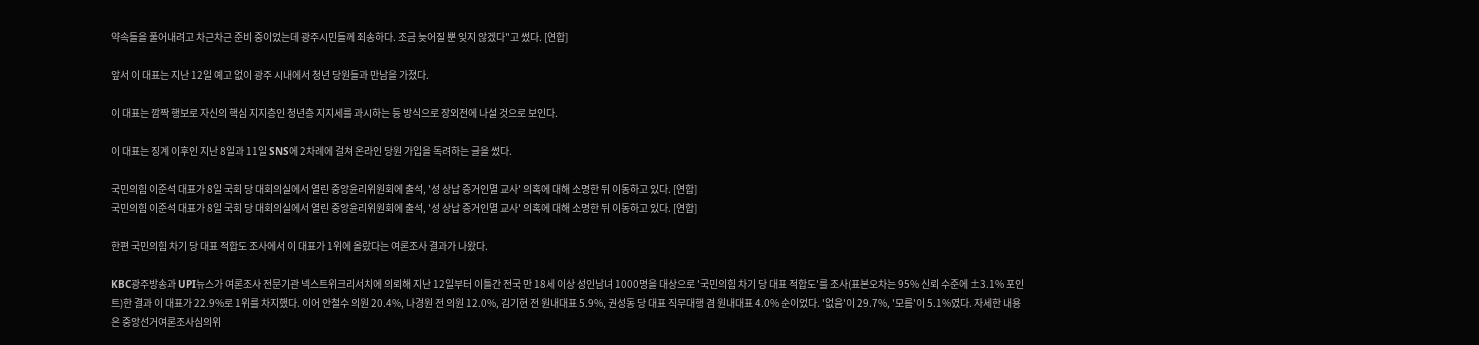약속들을 풀어내려고 차근차근 준비 중이었는데 광주시민들께 죄송하다. 조금 늦어질 뿐 잊지 않겠다"고 썼다. [연합]

앞서 이 대표는 지난 12일 예고 없이 광주 시내에서 청년 당원들과 만남을 가졌다.

이 대표는 깜짝 행보로 자신의 핵심 지지층인 청년층 지지세를 과시하는 등 방식으로 장외전에 나설 것으로 보인다.

이 대표는 징계 이후인 지난 8일과 11일 SNS에 2차례에 걸쳐 온라인 당원 가입을 독려하는 글을 썼다.

국민의힘 이준석 대표가 8일 국회 당 대회의실에서 열린 중앙윤리위원회에 출석, '성 상납 증거인멸 교사' 의혹에 대해 소명한 뒤 이동하고 있다. [연합]
국민의힘 이준석 대표가 8일 국회 당 대회의실에서 열린 중앙윤리위원회에 출석, '성 상납 증거인멸 교사' 의혹에 대해 소명한 뒤 이동하고 있다. [연합]

한편 국민의힘 차기 당 대표 적합도 조사에서 이 대표가 1위에 올랐다는 여론조사 결과가 나왔다.

KBC광주방송과 UPI뉴스가 여론조사 전문기관 넥스트위크리서치에 의뢰해 지난 12일부터 이틀간 전국 만 18세 이상 성인남녀 1000명을 대상으로 '국민의힘 차기 당 대표 적합도'를 조사(표본오차는 95% 신뢰 수준에 ±3.1% 포인트)한 결과 이 대표가 22.9%로 1위를 차지했다. 이어 안철수 의원 20.4%, 나경원 전 의원 12.0%, 김기현 전 원내대표 5.9%, 권성동 당 대표 직무대행 겸 원내대표 4.0% 순이었다. '없음'이 29.7%, '모름'이 5.1%였다. 자세한 내용은 중앙선거여론조사심의위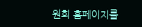원회 홈페이지를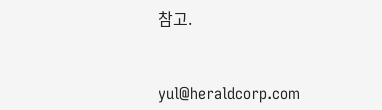참고.


yul@heraldcorp.com